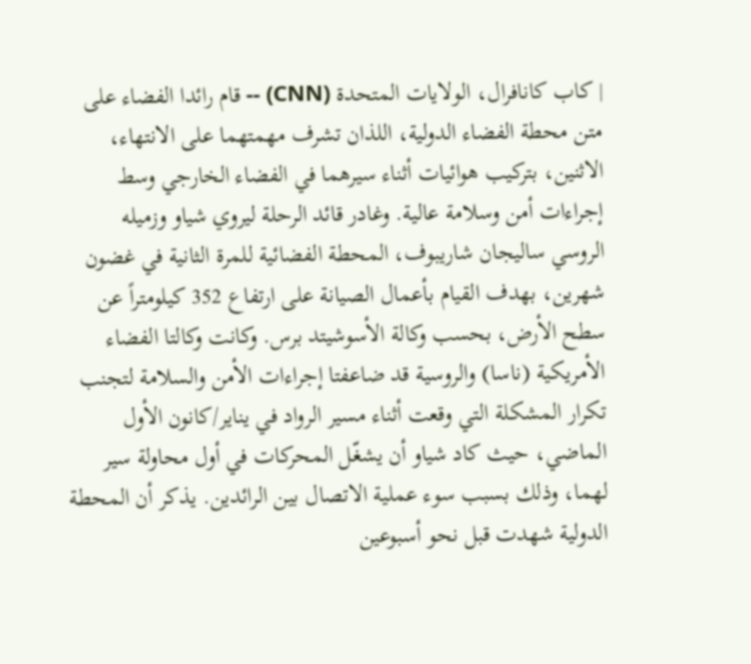| كاب كانافرال، الولايات المتحدة (CNN) -- قام رائدا الفضاء على متن محطة الفضاء الدولية، اللذان تشرف مهمتهما على الانتهاء، الاثنين، بتركيب هوائيات أثناء سيرهما في الفضاء الخارجي وسط إجراءات أمن وسلامة عالية. وغادر قائد الرحلة ليروي شياو وزميله الروسي ساليجان شاريبوف، المحطة الفضائية للمرة الثانية في غضون شهرين، بهدف القيام بأعمال الصيانة على ارتفاع 352 كيلومتراً عن سطح الأرض، بحسب وكالة الأسوشيتد برس. وكانت وكالتا الفضاء الأمريكية (ناسا) والروسية قد ضاعفتا إجراءات الأمن والسلامة لتجنب تكرار المشكلة التي وقعت أثناء مسير الرواد في يناير/كانون الأول الماضي، حيث كاد شياو أن يشغّل المحركات في أول محاولة سير لهما، وذلك بسبب سوء عملية الاتصال بين الرائدين. يذكر أن المحطة الدولية شهدت قبل نحو أسبوعين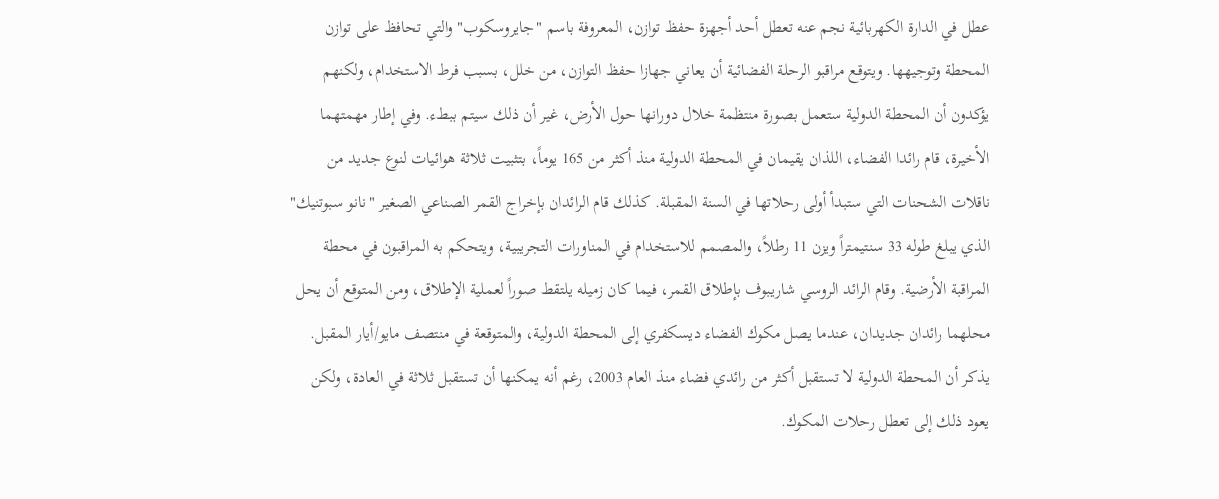عطل في الدارة الكهربائية نجم عنه تعطل أحد أجهزة حفظ توازن، المعروفة باسم "جايروسكوب" والتي تحافظ على توازن المحطة وتوجيهها. ويتوقع مراقبو الرحلة الفضائية أن يعاني جهازا حفظ التوازن، من خلل، بسبب فرط الاستخدام، ولكنهم يؤكدون أن المحطة الدولية ستعمل بصورة منتظمة خلال دورانها حول الأرض، غير أن ذلك سيتم ببطء. وفي إطار مهمتهما الأخيرة، قام رائدا الفضاء، اللذان يقيمان في المحطة الدولية منذ أكثر من 165 يوماً، بتثبيت ثلاثة هوائيات لنوع جديد من ناقلات الشحنات التي ستبدأ أولى رحلاتها في السنة المقبلة. كذلك قام الرائدان بإخراج القمر الصناعي الصغير "نانو سبوتنيك" الذي يبلغ طوله 33 سنتيمتراً ويزن 11 رطلاً، والمصمم للاستخدام في المناورات التجريبية، ويتحكم به المراقبون في محطة المراقبة الأرضية. وقام الرائد الروسي شاريبوف بإطلاق القمر، فيما كان زميله يلتقط صوراً لعملية الإطلاق، ومن المتوقع أن يحل محلهما رائدان جديدان، عندما يصل مكوك الفضاء ديسكفري إلى المحطة الدولية، والمتوقعة في منتصف مايو/أيار المقبل. يذكر أن المحطة الدولية لا تستقبل أكثر من رائدي فضاء منذ العام 2003، رغم أنه يمكنها أن تستقبل ثلاثة في العادة، ولكن يعود ذلك إلى تعطل رحلات المكوك.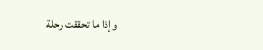وإذا ما تحققت رحلة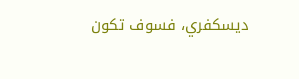ديسكفري، فسوف تكون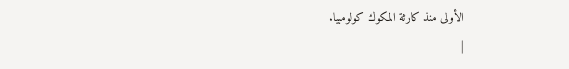الأولى منذ كارثة المكوك كولومبيا.
|